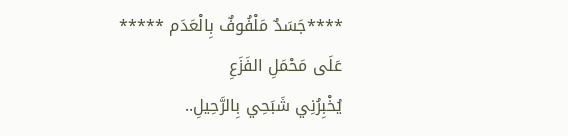****جَسَدٌ مَلْفُوفٌ بِالْعَدَم *****
عَلَى مَحْمَلِ الفَزَعِ
يُخْبِرُنِي شَبَحِي بِالرَّحِيلِ..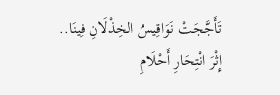تَأَجَّجَتْ نَوَاقِيسُ الخِذْلَانِ فِينَا..
إِثْرَ انْتِحَارِ أَحْلَامِ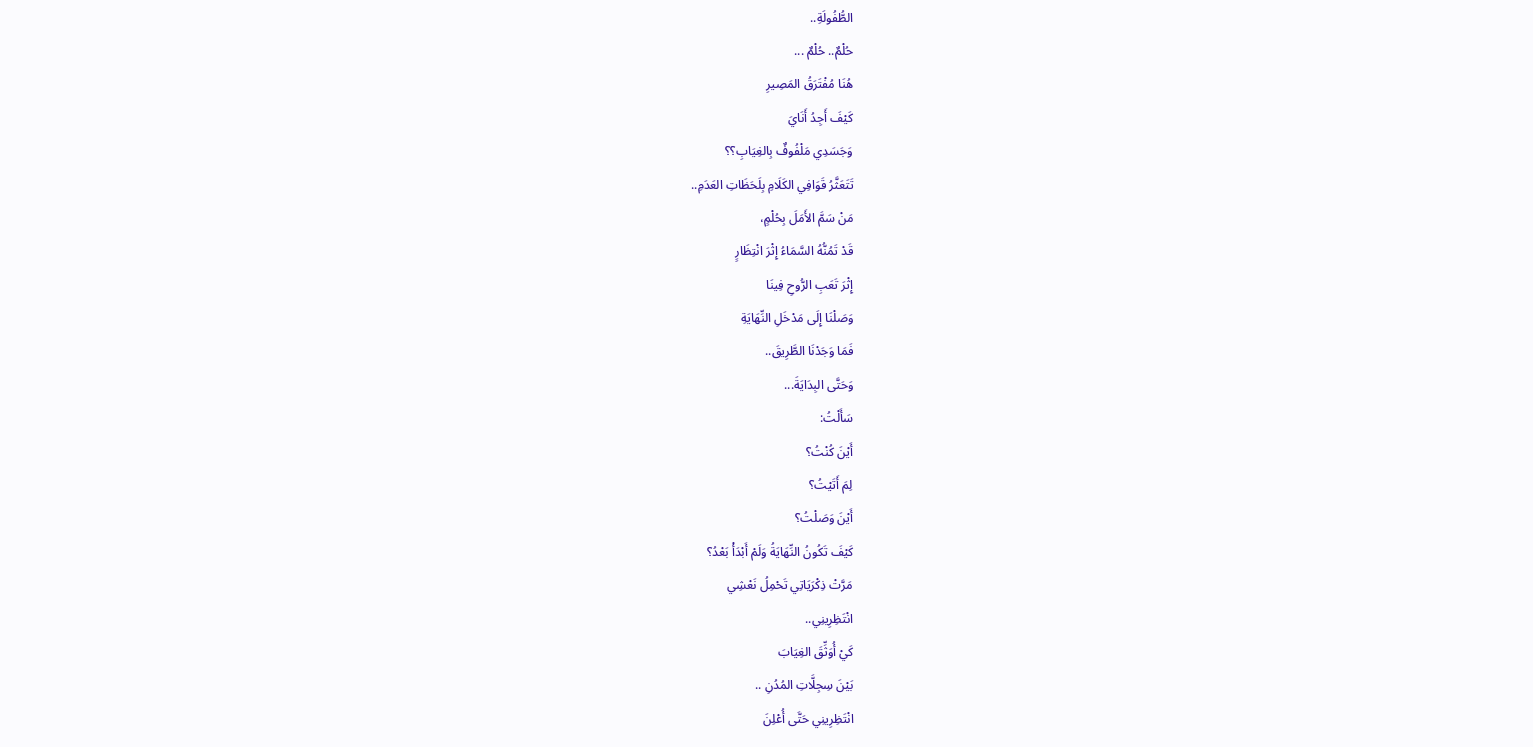الطُّفُولَةِ..
حُلْمٌ.. حُلْمٌ ...
هُنَا مُفْتَرَقُ المَصِيرِ
كَيْفَ أَجِدُ أَنَايَ
وَجَسَدِي مَلْفُوفٌ بِالغِيَابِ؟؟
تَتَعَثَّرُ قَوَافِي الكَلَامِ بِلَحَظَاتِ العَدَمِ..
مَنْ سَمَّ الأَمَلَ بِحُلْمٍ،
قَدْ تَمُنُّهُ السَّمَاءُ إِثْرَ انْتِظَارٍ
إِثْرَ تَعَبِ الرُّوحِ فِينَا
وَصَلْنَا إِلَى مَدْخَلِ النِّهَايَةِ
فَمَا وَجَدْنَا الطَّرِيقَ..
وَحَتَّى البِدَايَةَ...
سَأَلْتُ:
أَيْنَ كُنْتُ؟
لِمَ أَتَيْتُ؟
أَيْنَ وَصَلْتُ؟
كَيْفَ تَكُونُ النِّهَايَةُ وَلَمْ أَبْدَأْ بَعْدُ؟
مَرَّتْ ذِكْرَيَاتِي تَحْمِلُ نَعْشِي
انْتَظِرِينِي..
كَيْ أُوَثِّقَ الغِيَابَ
بَيْنَ سِجِلَّاتِ المُدُنِ ..
انْتَظِرِينِي حَتَّى أُعْلِنَ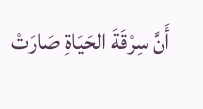أَنَّ سِرْقَةَ الحَيَاةِ صَارَتْ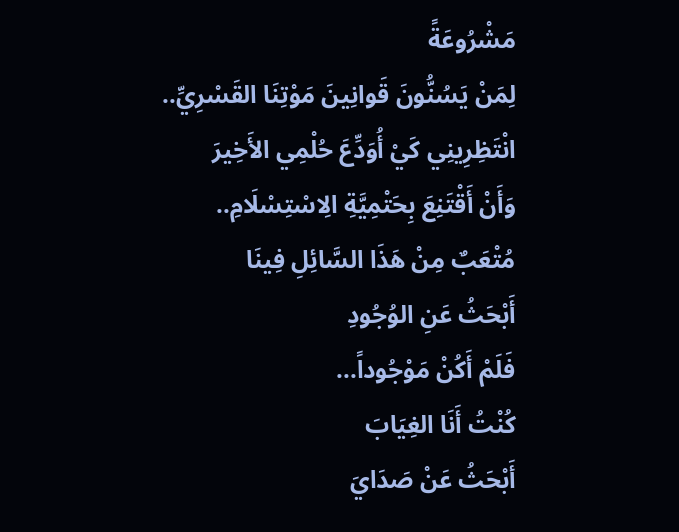مَشْرُوعَةً
لِمَنْ يَسُنُّونَ قَوانِينَ مَوْتِنَا القَسْرِيِّ..
انْتَظِرِينِي كَيْ أُوَدِّعَ حُلْمِي الأَخِيرَ
وَأَنْ أَقْتَنِعَ بِحَتْمِيَّةِ الِاسْتِسْلَامِ..
مُتْعَبٌ مِنْ هَذَا السَّائِلِ فِينَا
أَبْحَثُ عَنِ الوُجُودِ
فَلَمْ أَكُنْ مَوْجُوداً...
كُنْتُ أَنَا الغِيَابَ
أَبْحَثُ عَنْ صَدَايَ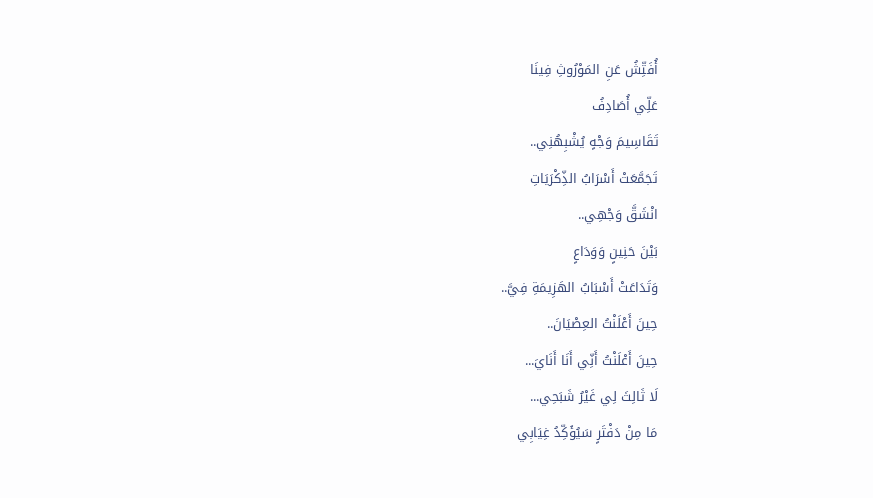أُفَتِّشُ عَنِ المَوْرُوثِ فِينَا
عَلِّي أُصَادِفُ
تَقَاسِيمَ وَجْهٍ يُشْبِهُنِي..
تَجَمَّعَتْ أَسْرَابُ الذِّكْرَيَاتِ
انْشَقَّ وَجْهِي..
بَيْنَ حَنِينٍ وَوَدَاعٍ
وَتَدَاعَتْ أَسْبَابُ الهَزِيمَةِ فِيَّ..
حِينَ أَعْلَنْتُ العِصْيَانَ..
حِينَ أَعْلَنْتُ أَنِّي أَنَا أَنَايَ...
لَا ثَالِثَ لِي غَيْرُ شَبَحِي...
مَا مِنْ دَفْتَرٍ سَيُؤَكِّدُ غِيَابِي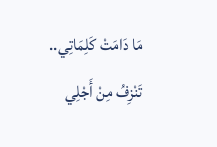مَا دَامَتْ كَلِمَاتِي..
تَنْزِفُ مِنْ أَجْلِي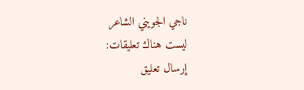ناجي الجويني الشاعر
ليست هناك تعليقات:
إرسال تعليق